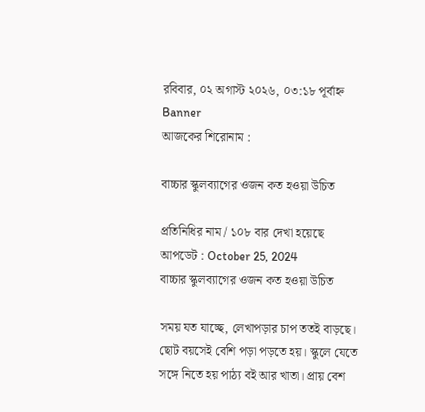রবিবার, ০২ অগাস্ট ২০২৬, ০৩:১৮ পূর্বাহ্ন
Banner
আজকের শিরোনাম :

বাচ্চার স্কুলব্যাগের ওজন কত হওয়া উচিত

প্রতিনিধির নাম / ১০৮ বার দেখা হয়েছে
আপডেট : October 25, 2024
বাচ্চার স্কুলব্যাগের ওজন কত হওয়া উচিত

সময় যত যাচ্ছে, লেখাপড়ার চাপ ততই বাড়ছে। ছোট বয়সেই বেশি পড়া পড়তে হয়। স্কুলে যেতে সঙ্গে নিতে হয় পাঠ্য বই আর খাতা। প্রায় বেশ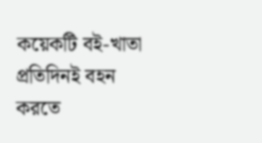কয়েকটি বই-খাতা প্রতিদিনই বহন করতে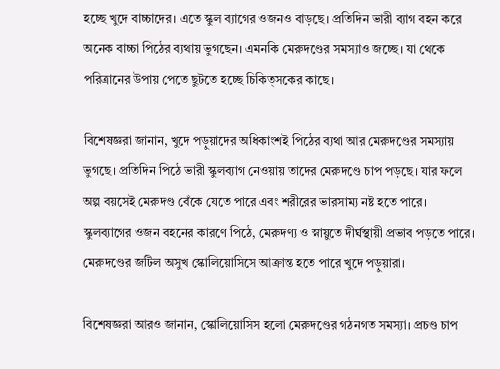হচ্ছে খুদে বাচ্চাদের। এতে স্কুল ব্যাগের ওজনও বাড়ছে। প্রতিদিন ভারী ব্যাগ বহন করে অনেক বাচ্চা পিঠের ব্যথায় ভুগছেন। এমনকি মেরুদণ্ডের সমস্যাও জচ্ছে। যা থেকে পরিত্রানের উপায় পেতে ছুটতে হচ্ছে চিকিত্সকের কাছে।

বিশেষজ্ঞরা জানান, খুদে পড়ুয়াদের অধিকাংশই পিঠের ব্যথা আর মেরুদণ্ডের সমস্যায় ভুগছে। প্রতিদিন পিঠে ভারী স্কুলব্যাগ নেওয়ায় তাদের মেরুদণ্ডে চাপ পড়ছে। যার ফলে অল্প বয়সেই মেরুদণ্ড বেঁকে যেতে পারে এবং শরীরের ভারসাম্য নষ্ট হতে পারে। স্কুলব্যাগের ওজন বহনের কারণে পিঠে, মেরুদণ্য ও স্নায়ুতে দীর্ঘস্থায়ী প্রভাব পড়তে পারে। মেরুদণ্ডের জটিল অসুখ স্কোলিয়োসিসে আক্রান্ত হতে পারে খুদে পড়ুয়ারা।

বিশেষজ্ঞরা আরও জানান, স্কোলিয়োসিস হলো মেরুদণ্ডের গঠনগত সমস্যা। প্রচণ্ড চাপ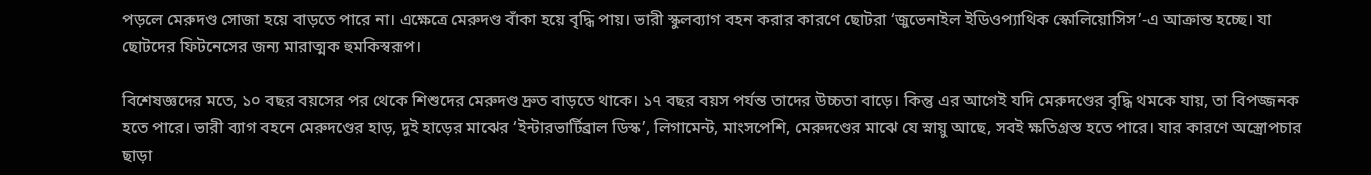পড়লে মেরুদণ্ড সোজা হয়ে বাড়তে পারে না। এক্ষেত্রে মেরুদণ্ড বাঁকা হয়ে বৃদ্ধি পায়। ভারী স্কুলব্যাগ বহন করার কারণে ছোটরা ‘জুভেনাইল ইডিওপ্যাথিক স্কোলিয়োসিস’-এ আক্রান্ত হচ্ছে। যা ছোটদের ফিটনেসের জন্য মারাত্মক হুমকিস্বরূপ।

বিশেষজ্ঞদের মতে, ১০ বছর বয়সের পর থেকে শিশুদের মেরুদণ্ড দ্রুত বাড়তে থাকে। ১৭ বছর বয়স পর্যন্ত তাদের উচ্চতা বাড়ে। কিন্তু এর আগেই যদি মেরুদণ্ডের বৃদ্ধি থমকে যায়, তা বিপজ্জনক হতে পারে। ভারী ব্যাগ বহনে মেরুদণ্ডের হাড়, দুই হাড়ের মাঝের ‘ইন্টারভার্টিব্রাল ডিস্ক’, লিগামেন্ট, মাংসপেশি, মেরুদণ্ডের মাঝে যে স্নায়ু আছে, সবই ক্ষতিগ্রস্ত হতে পারে। যার কারণে অস্ত্রোপচার ছাড়া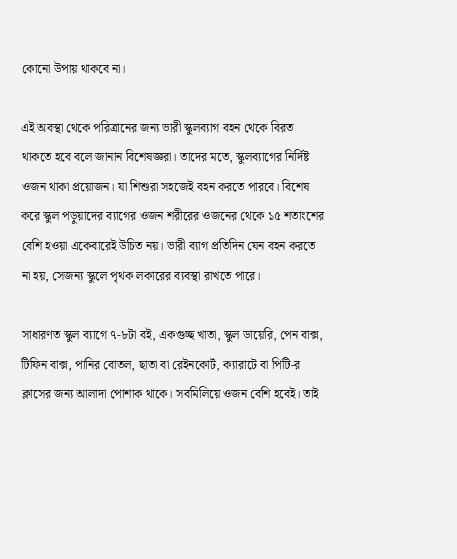কোনো উপায় থাকবে না।

এই অবস্থা থেকে পরিত্রানের জন্য ভারী স্কুলব্যাগ বহন থেকে বিরত থাকতে হবে বলে জানান বিশেষজ্ঞরা। তাদের মতে, স্কুলব্যাগের নির্দিষ্ট ওজন থাকা প্রয়োজন। যা শিশুরা সহজেই বহন করতে পারবে। বিশেষ করে স্কুল পড়ুয়াদের ব্যাগের ওজন শরীরের ওজনের থেকে ১৫ শতাংশের বেশি হওয়া একেবারেই উচিত নয়। ভারী ব্যাগ প্রতিদিন যেন বহন করতে না হয়, সেজন্য স্কুলে পৃথক লকারের ব্যবস্থা রাখতে পারে।

সাধারণত স্কুল ব্যাগে ৭-৮টা বই, একগুচ্ছ খাতা, স্কুল ডায়েরি, পেন বাক্স, টিফিন বাক্স, পানির বোতল, ছাতা বা রেইনকোর্ট, ক্যারাটে বা পিটি-র ক্লাসের জন্য আলাদা পোশাক থাকে। সবমিলিয়ে ওজন বেশি হবেই। তাই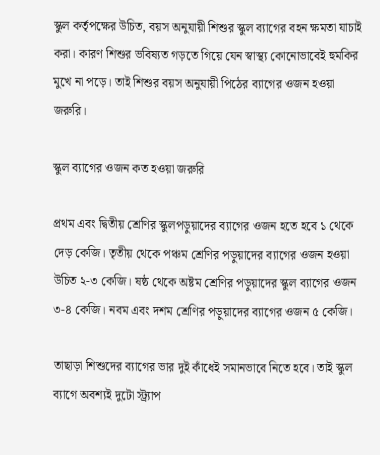স্কুল কর্তৃপক্ষের উচিত, বয়স অনুযায়ী শিশুর স্কুল ব্যাগের বহন ক্ষমতা যাচাই করা। কারণ শিশুর ভবিষ্যত গড়তে গিয়ে যেন স্বাস্থ্য কোনোভাবেই হুমকির মুখে না পড়ে। তাই শিশুর বয়স অনুযায়ী পিঠের ব্যাগের ওজন হওয়া জরুরি।

স্কুল ব্যাগের ওজন কত হওয়া জরুরি

প্রথম এবং দ্বিতীয় শ্রেণির স্কুলপড়ুয়াদের ব্যাগের ওজন হতে হবে ১ থেকে দেড় কেজি। তৃতীয় থেকে পঞ্চম শ্রেণির পড়ুয়াদের ব্যাগের ওজন হওয়া উচিত ২-৩ কেজি। ষষ্ঠ থেকে অষ্টম শ্রেণির পড়ুয়াদের স্কুল ব্যাগের ওজন ৩-৪ কেজি। নবম এবং দশম শ্রেণির পড়ুয়াদের ব্যাগের ওজন ৫ কেজি।

তাছাড়া শিশুদের ব্যাগের ভার দুই কাঁধেই সমানভাবে নিতে হবে। তাই স্কুল ব্যাগে অবশ্যই দুটো স্ট্র্যাপ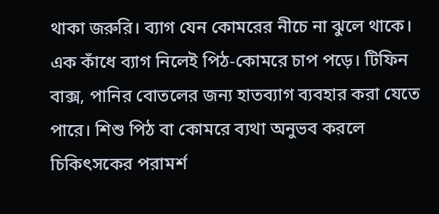থাকা জরুরি। ব্যাগ যেন কোমরের নীচে না ঝুলে থাকে। এক কাঁধে ব্যাগ নিলেই পিঠ-কোমরে চাপ পড়ে। টিফিন বাক্স, পানির বোতলের জন্য হাতব্যাগ ব্যবহার করা যেতে পারে। শিশু পিঠ বা কোমরে ব্যথা অনুভব করলে চিকিৎসকের পরামর্শ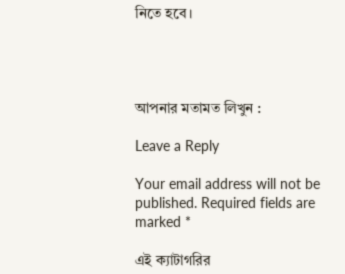নিতে হবে।




আপনার মতামত লিখুন :

Leave a Reply

Your email address will not be published. Required fields are marked *

এই ক্যাটাগরির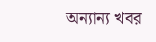অন্যান্য খবর